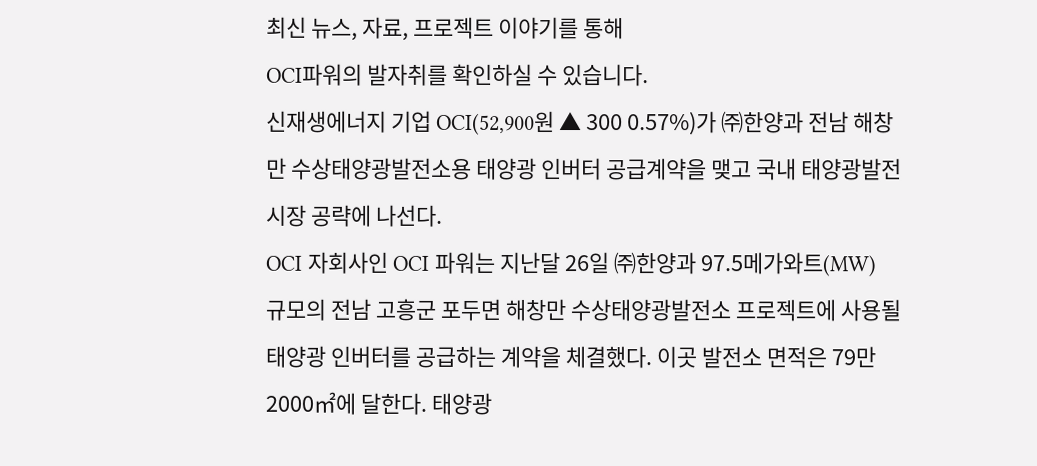최신 뉴스, 자료, 프로젝트 이야기를 통해
OCI파워의 발자취를 확인하실 수 있습니다.
신재생에너지 기업 OCI(52,900원 ▲ 300 0.57%)가 ㈜한양과 전남 해창만 수상태양광발전소용 태양광 인버터 공급계약을 맺고 국내 태양광발전시장 공략에 나선다.
OCI 자회사인 OCI 파워는 지난달 26일 ㈜한양과 97.5메가와트(MW) 규모의 전남 고흥군 포두면 해창만 수상태양광발전소 프로젝트에 사용될 태양광 인버터를 공급하는 계약을 체결했다. 이곳 발전소 면적은 79만2000㎡에 달한다. 태양광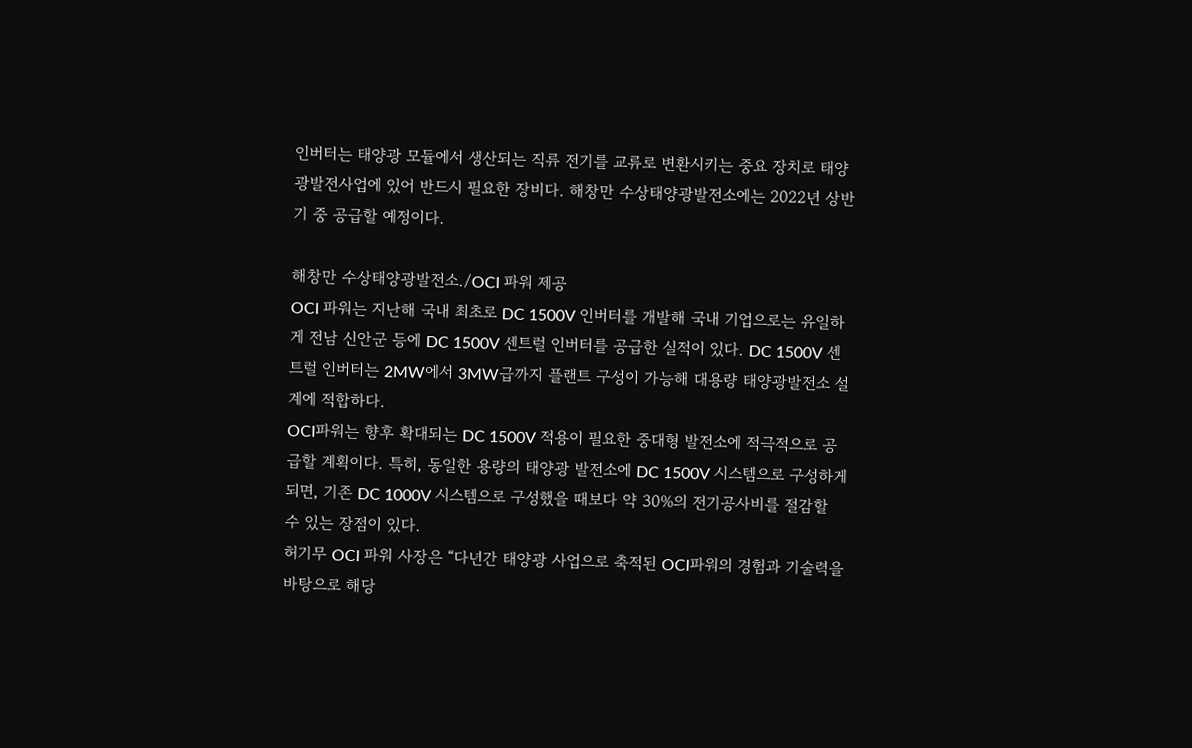인버터는 태양광 모듈에서 생산되는 직류 전기를 교류로 변환시키는 중요 장치로 태양광발전사업에 있어 반드시 필요한 장비다. 해창만 수상태양광발전소에는 2022년 상반기 중 공급할 예정이다.

해창만 수상태양광발전소./OCI 파워 제공
OCI 파워는 지난해 국내 최초로 DC 1500V 인버터를 개발해 국내 기업으로는 유일하게 전남 신안군 등에 DC 1500V 센트럴 인버터를 공급한 실적이 있다. DC 1500V 센트럴 인버터는 2MW에서 3MW급까지 플랜트 구성이 가능해 대용량 태양광발전소 설계에 적합하다.
OCI파워는 향후 확대되는 DC 1500V 적용이 필요한 중대형 발전소에 적극적으로 공급할 계획이다. 특히, 동일한 용량의 태양광 발전소에 DC 1500V 시스템으로 구성하게 되면, 기존 DC 1000V 시스템으로 구성했을 때보다 약 30%의 전기공사비를 절감할 수 있는 장점이 있다.
허기무 OCI 파워 사장은 “다년간 태양광 사업으로 축적된 OCI파워의 경험과 기술력을 바탕으로 해당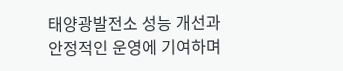태양광발전소 성능 개선과 안정적인 운영에 기여하며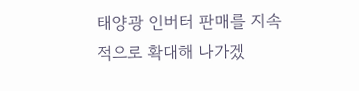태양광 인버터 판매를 지속적으로 확대해 나가겠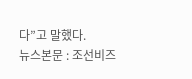다”고 말했다.
뉴스본문 : 조선비즈